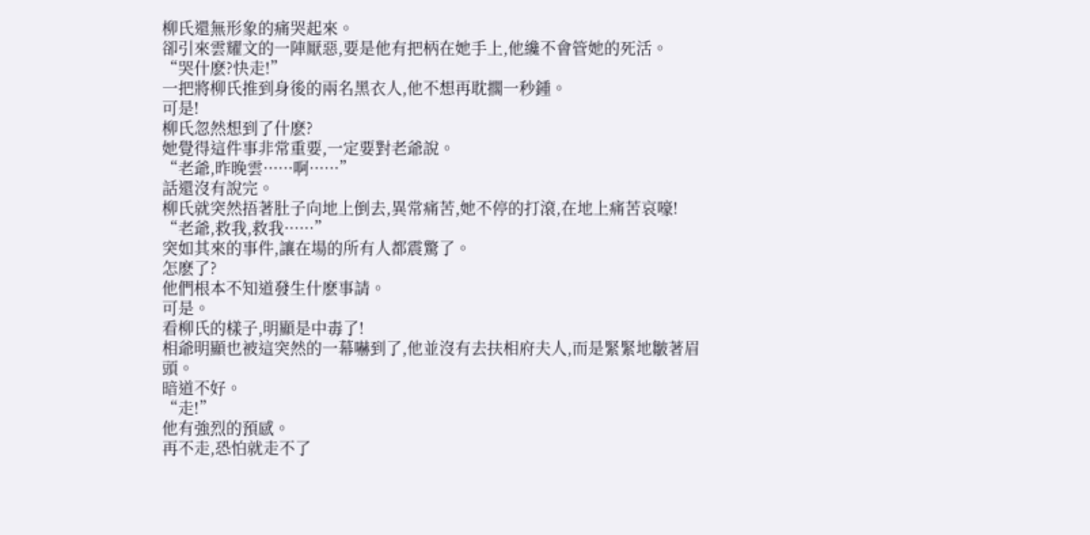柳氏還無形象的痛哭起來。
卻引來雲耀文的一陣厭惡,要是他有把柄在她手上,他纔不會管她的死活。
“哭什麽?快走!”
一把將柳氏推到身後的兩名黑衣人,他不想再耽擱一秒鍾。
可是!
柳氏忽然想到了什麽?
她覺得這件事非常重要,一定要對老爺說。
“老爺,昨晚雲······啊······”
話還沒有說完。
柳氏就突然捂著肚子向地上倒去,異常痛苦,她不停的打滾,在地上痛苦哀嚎!
“老爺,救我,救我······”
突如其來的事件,讓在場的所有人都震驚了。
怎麽了?
他們根本不知道發生什麽事請。
可是。
看柳氏的樣子,明顯是中毒了!
相爺明顯也被這突然的一幕嚇到了,他並沒有去扶相府夫人,而是緊緊地皺著眉頭。
暗道不好。
“走!”
他有強烈的預感。
再不走,恐怕就走不了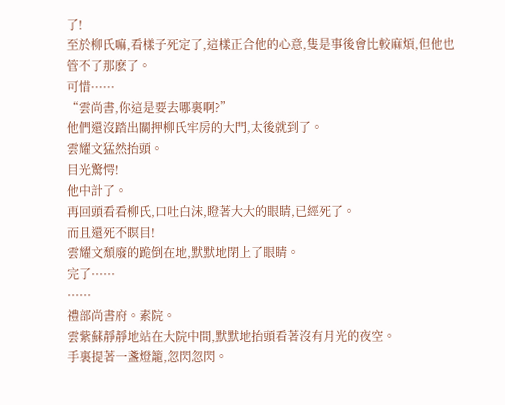了!
至於柳氏嘛,看樣子死定了,這樣正合他的心意,隻是事後會比較麻煩,但他也管不了那麽了。
可惜······
“雲尚書,你這是要去哪裏啊?”
他們還沒踏出關押柳氏牢房的大門,太後就到了。
雲耀文猛然抬頭。
目光驚愕!
他中計了。
再回頭看看柳氏,口吐白沫,瞪著大大的眼睛,已經死了。
而且還死不瞑目!
雲耀文頹廢的跪倒在地,默默地閉上了眼睛。
完了······
······
禮部尚書府。素院。
雲紫蘇靜靜地站在大院中間,默默地抬頭看著沒有月光的夜空。
手裏提著一盞燈籠,忽閃忽閃。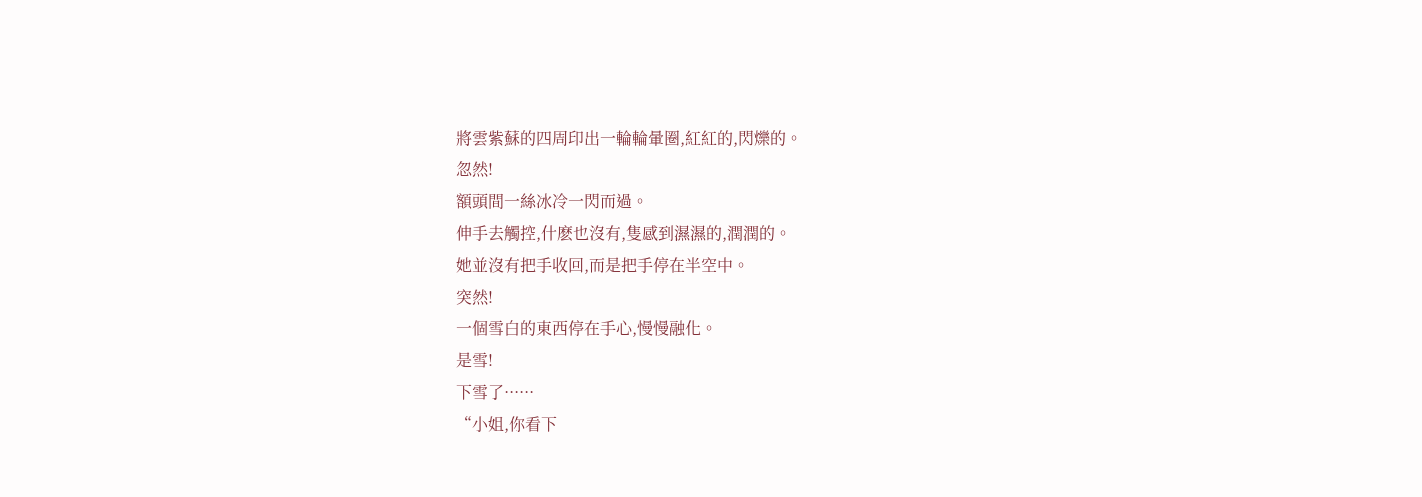將雲紫蘇的四周印出一輪輪暈圈,紅紅的,閃爍的。
忽然!
額頭間一絲冰冷一閃而過。
伸手去觸控,什麽也沒有,隻感到濕濕的,潤潤的。
她並沒有把手收回,而是把手停在半空中。
突然!
一個雪白的東西停在手心,慢慢融化。
是雪!
下雪了······
“小姐,你看下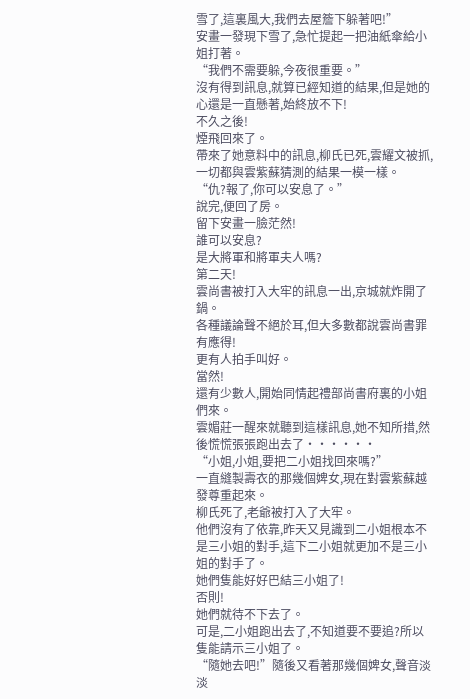雪了,這裏風大,我們去屋簷下躲著吧!”
安畫一發現下雪了,急忙提起一把油紙傘給小姐打著。
“我們不需要躲,今夜很重要。”
沒有得到訊息,就算已經知道的結果,但是她的心還是一直懸著,始終放不下!
不久之後!
煙飛回來了。
帶來了她意料中的訊息,柳氏已死,雲耀文被抓,一切都與雲紫蘇猜測的結果一模一樣。
“仇?報了,你可以安息了。”
說完,便回了房。
留下安畫一臉茫然!
誰可以安息?
是大將軍和將軍夫人嗎?
第二天!
雲尚書被打入大牢的訊息一出,京城就炸開了鍋。
各種議論聲不絕於耳,但大多數都說雲尚書罪有應得!
更有人拍手叫好。
當然!
還有少數人,開始同情起禮部尚書府裏的小姐們來。
雲媚莊一醒來就聽到這樣訊息,她不知所措,然後慌慌張張跑出去了······
“小姐,小姐,要把二小姐找回來嗎?”
一直縫製壽衣的那幾個婢女,現在對雲紫蘇越發尊重起來。
柳氏死了,老爺被打入了大牢。
他們沒有了依靠,昨天又見識到二小姐根本不是三小姐的對手,這下二小姐就更加不是三小姐的對手了。
她們隻能好好巴結三小姐了!
否則!
她們就待不下去了。
可是,二小姐跑出去了,不知道要不要追?所以隻能請示三小姐了。
“隨她去吧!”隨後又看著那幾個婢女,聲音淡淡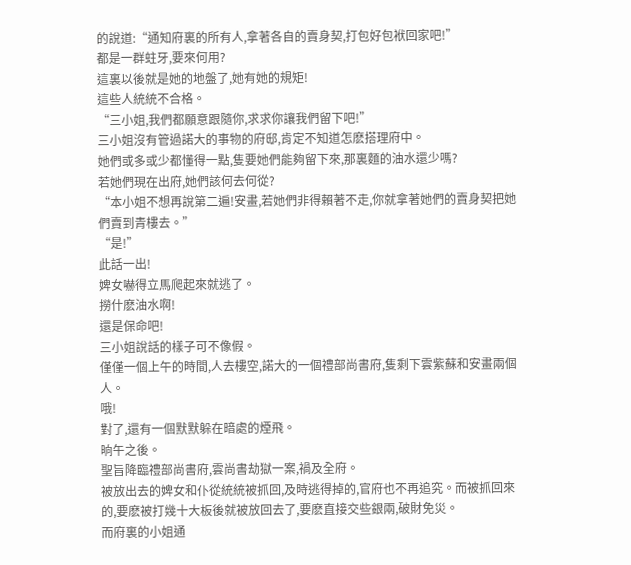的說道:“通知府裏的所有人,拿著各自的賣身契,打包好包袱回家吧!”
都是一群蛀牙,要來何用?
這裏以後就是她的地盤了,她有她的規矩!
這些人統統不合格。
“三小姐,我們都願意跟隨你,求求你讓我們留下吧!”
三小姐沒有管過諾大的事物的府邸,肯定不知道怎麽搭理府中。
她們或多或少都懂得一點,隻要她們能夠留下來,那裏麵的油水還少嗎?
若她們現在出府,她們該何去何從?
“本小姐不想再說第二遍!安畫,若她們非得賴著不走,你就拿著她們的賣身契把她們賣到青樓去。”
“是!”
此話一出!
婢女嚇得立馬爬起來就逃了。
撈什麽油水啊!
還是保命吧!
三小姐說話的樣子可不像假。
僅僅一個上午的時間,人去樓空,諾大的一個禮部尚書府,隻剩下雲紫蘇和安畫兩個人。
哦!
對了,還有一個默默躲在暗處的煙飛。
晌午之後。
聖旨降臨禮部尚書府,雲尚書劫獄一案,禍及全府。
被放出去的婢女和仆從統統被抓回,及時逃得掉的,官府也不再追究。而被抓回來的,要麽被打幾十大板後就被放回去了,要麽直接交些銀兩,破財免災。
而府裏的小姐通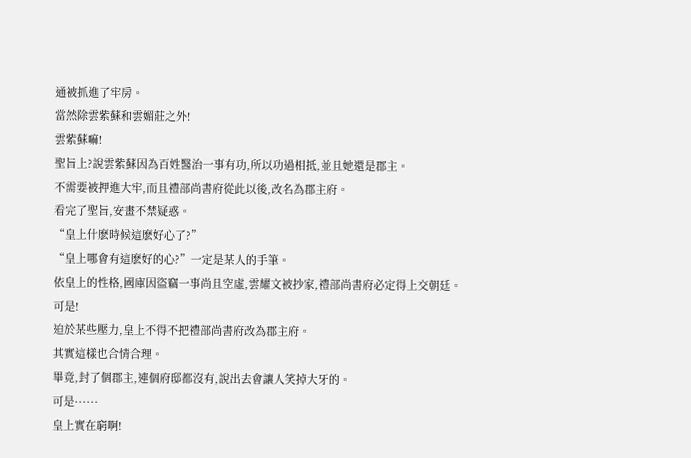通被抓進了牢房。
當然除雲紫蘇和雲媚莊之外!
雲紫蘇嘛!
聖旨上?說雲紫蘇因為百姓醫治一事有功,所以功過相抵,並且她還是郡主。
不需要被押進大牢,而且禮部尚書府從此以後,改名為郡主府。
看完了聖旨,安畫不禁疑惑。
“皇上什麽時候這麽好心了?”
“皇上哪會有這麽好的心?”一定是某人的手筆。
依皇上的性格,國庫因盜竊一事尚且空虛,雲耀文被抄家,禮部尚書府必定得上交朝廷。
可是!
迫於某些壓力,皇上不得不把禮部尚書府改為郡主府。
其實這樣也合情合理。
畢竟,封了個郡主,連個府邸都沒有,說出去會讓人笑掉大牙的。
可是······
皇上實在窮啊!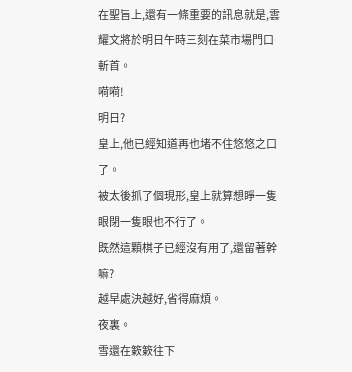在聖旨上,還有一條重要的訊息就是,雲耀文將於明日午時三刻在菜市場門口斬首。
嗬嗬!
明日?
皇上,他已經知道再也堵不住悠悠之口了。
被太後抓了個現形,皇上就算想睜一隻眼閉一隻眼也不行了。
既然這顆棋子已經沒有用了,還留著幹嘛?
越早處決越好,省得麻煩。
夜裏。
雪還在簌簌往下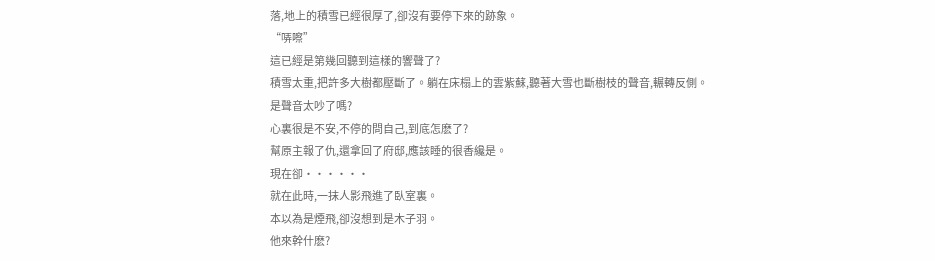落,地上的積雪已經很厚了,卻沒有要停下來的跡象。
“哢嚓”
這已經是第幾回聽到這樣的響聲了?
積雪太重,把許多大樹都壓斷了。躺在床榻上的雲紫蘇,聽著大雪也斷樹枝的聲音,輾轉反側。
是聲音太吵了嗎?
心裏很是不安,不停的問自己,到底怎麽了?
幫原主報了仇,還拿回了府邸,應該睡的很香纔是。
現在卻······
就在此時,一抹人影飛進了臥室裏。
本以為是煙飛,卻沒想到是木子羽。
他來幹什麽?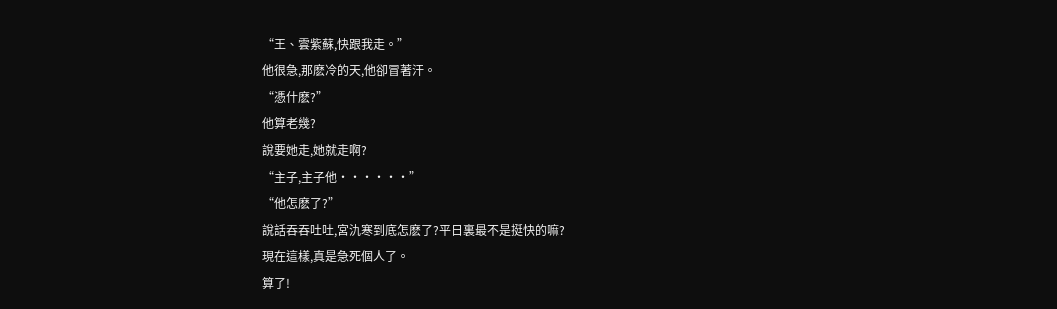“王、雲紫蘇,快跟我走。”
他很急,那麽冷的天,他卻冒著汗。
“憑什麽?”
他算老幾?
說要她走,她就走啊?
“主子,主子他······”
“他怎麽了?”
說話吞吞吐吐,宮氿寒到底怎麽了?平日裏最不是挺快的嘛?
現在這樣,真是急死個人了。
算了!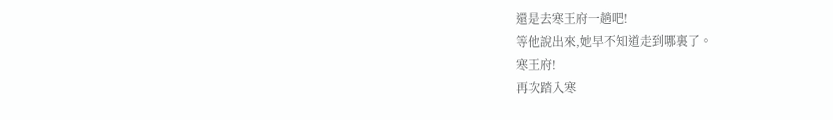還是去寒王府一趟吧!
等他說出來,她早不知道走到哪裏了。
寒王府!
再次踏入寒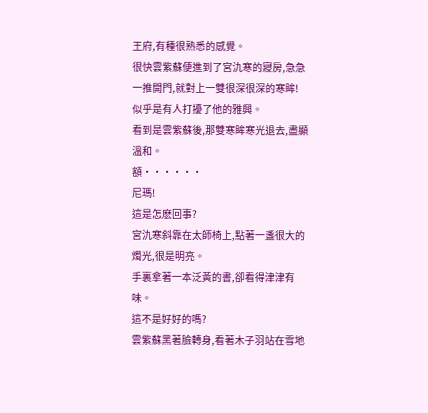王府,有種很熟悉的感覺。
很快雲紫蘇便進到了宮氿寒的寢房,急急一推開門,就對上一雙很深很深的寒眸!
似乎是有人打擾了他的雅興。
看到是雲紫蘇後,那雙寒眸寒光退去,盡顯溫和。
額······
尼瑪!
這是怎麽回事?
宮氿寒斜靠在太師椅上,點著一盞很大的燭光,很是明亮。
手裏拿著一本泛黃的書,卻看得津津有味。
這不是好好的嗎?
雲紫蘇黑著臉轉身,看著木子羽站在雪地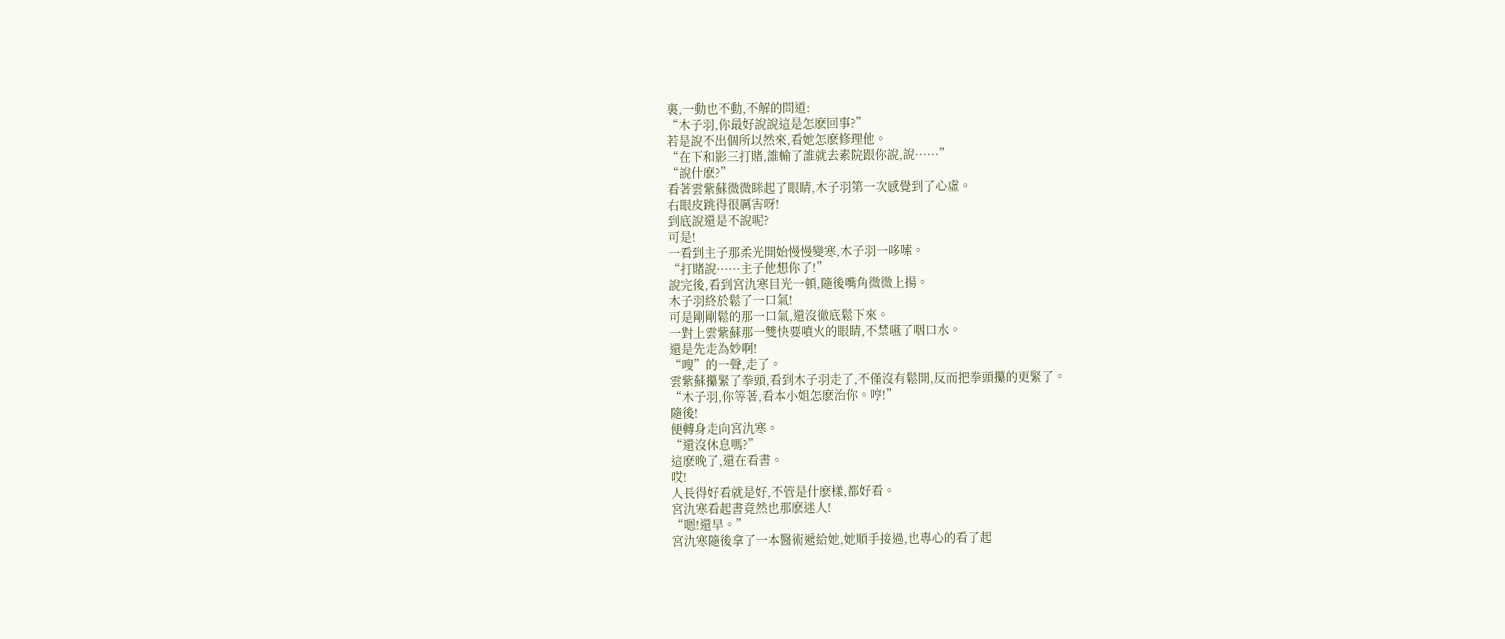裏,一動也不動,不解的問道:
“木子羽,你最好說說這是怎麽回事?”
若是說不出個所以然來,看她怎麽修理他。
“在下和影三打賭,誰輸了誰就去素院跟你說,說······”
“說什麽?”
看著雲紫蘇微微眯起了眼睛,木子羽第一次感覺到了心虛。
右眼皮跳得很厲害呀!
到底說還是不說呢?
可是!
一看到主子那柔光開始慢慢變寒,木子羽一哆嗦。
“打賭說······主子他想你了!”
說完後,看到宮氿寒目光一頓,隨後嘴角微微上揚。
木子羽終於鬆了一口氣!
可是剛剛鬆的那一口氣,還沒徹底鬆下來。
一對上雲紫蘇那一雙快要噴火的眼睛,不禁嚥了咽口水。
還是先走為妙啊!
“嗖”的一聲,走了。
雲紫蘇攥緊了拳頭,看到木子羽走了,不僅沒有鬆開,反而把拳頭攥的更緊了。
“木子羽,你等著,看本小姐怎麽治你。哼!”
隨後!
便轉身走向宮氿寒。
“還沒休息嗎?”
這麽晚了,還在看書。
哎!
人長得好看就是好,不管是什麽樣,都好看。
宮氿寒看起書竟然也那麽迷人!
“嗯!還早。”
宮氿寒隨後拿了一本醫術遞給她,她順手接過,也專心的看了起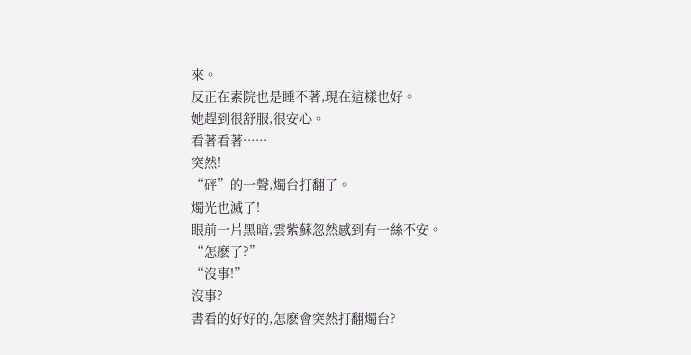來。
反正在素院也是睡不著,現在這樣也好。
她趕到很舒服,很安心。
看著看著······
突然!
“砰”的一聲,燭台打翻了。
燭光也滅了!
眼前一片黑暗,雲紫蘇忽然感到有一絲不安。
“怎麽了?”
“沒事!”
沒事?
書看的好好的,怎麽會突然打翻燭台?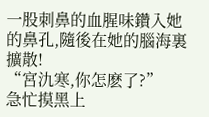一股刺鼻的血腥味鑽入她的鼻孔,隨後在她的腦海裏擴散!
“宮氿寒,你怎麽了?”
急忙摸黑上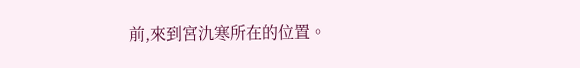前,來到宮氿寒所在的位置。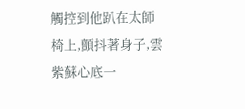觸控到他趴在太師椅上,顫抖著身子,雲紫蘇心底一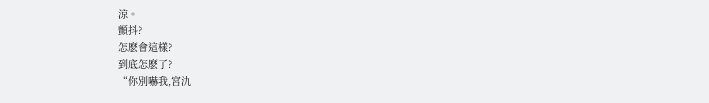涼。
顫抖?
怎麽會這樣?
到底怎麽了?
“你別嚇我,宮氿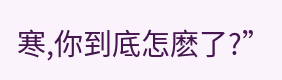寒,你到底怎麽了?”